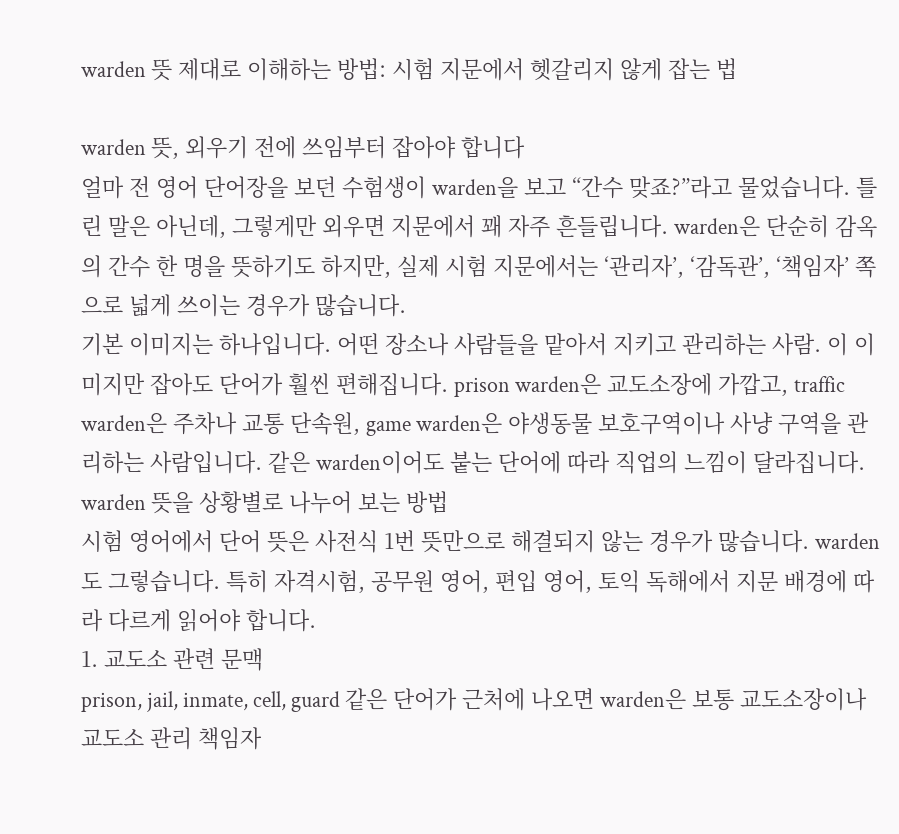warden 뜻 제대로 이해하는 방법: 시험 지문에서 헷갈리지 않게 잡는 법

warden 뜻, 외우기 전에 쓰임부터 잡아야 합니다
얼마 전 영어 단어장을 보던 수험생이 warden을 보고 “간수 맞죠?”라고 물었습니다. 틀린 말은 아닌데, 그렇게만 외우면 지문에서 꽤 자주 흔들립니다. warden은 단순히 감옥의 간수 한 명을 뜻하기도 하지만, 실제 시험 지문에서는 ‘관리자’, ‘감독관’, ‘책임자’ 쪽으로 넓게 쓰이는 경우가 많습니다.
기본 이미지는 하나입니다. 어떤 장소나 사람들을 맡아서 지키고 관리하는 사람. 이 이미지만 잡아도 단어가 훨씬 편해집니다. prison warden은 교도소장에 가깝고, traffic warden은 주차나 교통 단속원, game warden은 야생동물 보호구역이나 사냥 구역을 관리하는 사람입니다. 같은 warden이어도 붙는 단어에 따라 직업의 느낌이 달라집니다.
warden 뜻을 상황별로 나누어 보는 방법
시험 영어에서 단어 뜻은 사전식 1번 뜻만으로 해결되지 않는 경우가 많습니다. warden도 그렇습니다. 특히 자격시험, 공무원 영어, 편입 영어, 토익 독해에서 지문 배경에 따라 다르게 읽어야 합니다.
1. 교도소 관련 문맥
prison, jail, inmate, cell, guard 같은 단어가 근처에 나오면 warden은 보통 교도소장이나 교도소 관리 책임자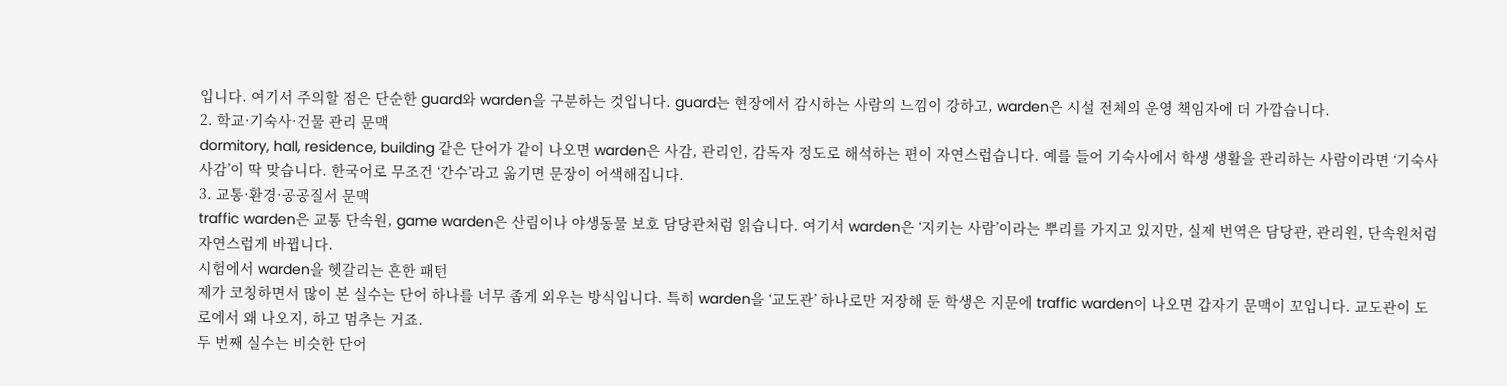입니다. 여기서 주의할 점은 단순한 guard와 warden을 구분하는 것입니다. guard는 현장에서 감시하는 사람의 느낌이 강하고, warden은 시설 전체의 운영 책임자에 더 가깝습니다.
2. 학교·기숙사·건물 관리 문맥
dormitory, hall, residence, building 같은 단어가 같이 나오면 warden은 사감, 관리인, 감독자 정도로 해석하는 편이 자연스럽습니다. 예를 들어 기숙사에서 학생 생활을 관리하는 사람이라면 ‘기숙사 사감’이 딱 맞습니다. 한국어로 무조건 ‘간수’라고 옮기면 문장이 어색해집니다.
3. 교통·환경·공공질서 문맥
traffic warden은 교통 단속원, game warden은 산림이나 야생동물 보호 담당관처럼 읽습니다. 여기서 warden은 ‘지키는 사람’이라는 뿌리를 가지고 있지만, 실제 번역은 담당관, 관리원, 단속원처럼 자연스럽게 바뀝니다.
시험에서 warden을 헷갈리는 흔한 패턴
제가 코칭하면서 많이 본 실수는 단어 하나를 너무 좁게 외우는 방식입니다. 특히 warden을 ‘교도관’ 하나로만 저장해 둔 학생은 지문에 traffic warden이 나오면 갑자기 문맥이 꼬입니다. 교도관이 도로에서 왜 나오지, 하고 멈추는 거죠.
두 번째 실수는 비슷한 단어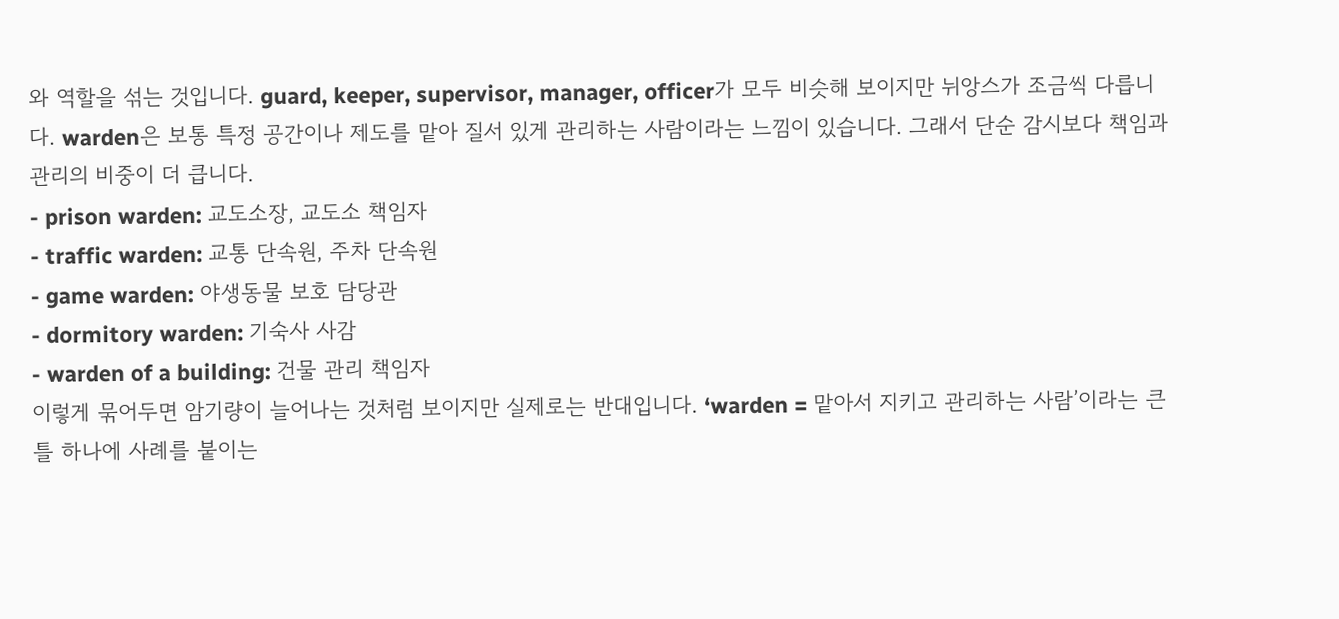와 역할을 섞는 것입니다. guard, keeper, supervisor, manager, officer가 모두 비슷해 보이지만 뉘앙스가 조금씩 다릅니다. warden은 보통 특정 공간이나 제도를 맡아 질서 있게 관리하는 사람이라는 느낌이 있습니다. 그래서 단순 감시보다 책임과 관리의 비중이 더 큽니다.
- prison warden: 교도소장, 교도소 책임자
- traffic warden: 교통 단속원, 주차 단속원
- game warden: 야생동물 보호 담당관
- dormitory warden: 기숙사 사감
- warden of a building: 건물 관리 책임자
이렇게 묶어두면 암기량이 늘어나는 것처럼 보이지만 실제로는 반대입니다. ‘warden = 맡아서 지키고 관리하는 사람’이라는 큰 틀 하나에 사례를 붙이는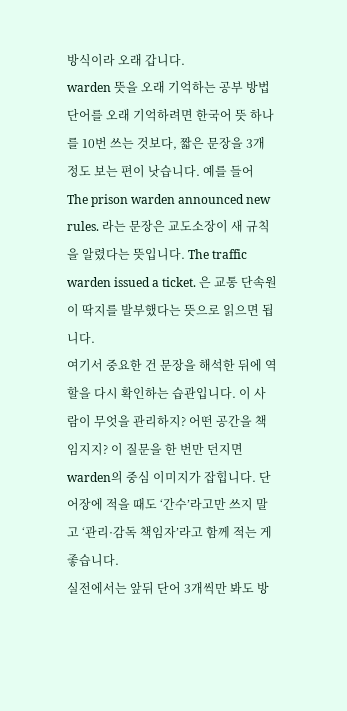방식이라 오래 갑니다.
warden 뜻을 오래 기억하는 공부 방법
단어를 오래 기억하려면 한국어 뜻 하나를 10번 쓰는 것보다, 짧은 문장을 3개 정도 보는 편이 낫습니다. 예를 들어 The prison warden announced new rules. 라는 문장은 교도소장이 새 규칙을 알렸다는 뜻입니다. The traffic warden issued a ticket. 은 교통 단속원이 딱지를 발부했다는 뜻으로 읽으면 됩니다.
여기서 중요한 건 문장을 해석한 뒤에 역할을 다시 확인하는 습관입니다. 이 사람이 무엇을 관리하지? 어떤 공간을 책임지지? 이 질문을 한 번만 던지면 warden의 중심 이미지가 잡힙니다. 단어장에 적을 때도 ‘간수’라고만 쓰지 말고 ‘관리·감독 책임자’라고 함께 적는 게 좋습니다.
실전에서는 앞뒤 단어 3개씩만 봐도 방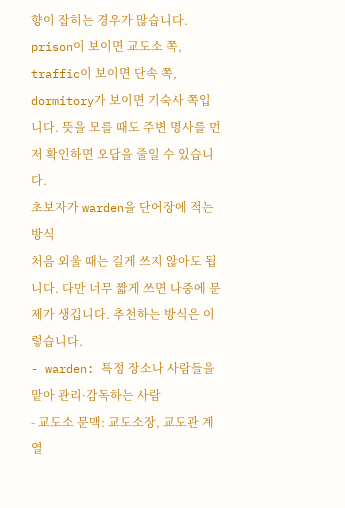향이 잡히는 경우가 많습니다. prison이 보이면 교도소 쪽, traffic이 보이면 단속 쪽, dormitory가 보이면 기숙사 쪽입니다. 뜻을 모를 때도 주변 명사를 먼저 확인하면 오답을 줄일 수 있습니다.
초보자가 warden을 단어장에 적는 방식
처음 외울 때는 길게 쓰지 않아도 됩니다. 다만 너무 짧게 쓰면 나중에 문제가 생깁니다. 추천하는 방식은 이렇습니다.
- warden: 특정 장소나 사람들을 맡아 관리·감독하는 사람
- 교도소 문맥: 교도소장, 교도관 계열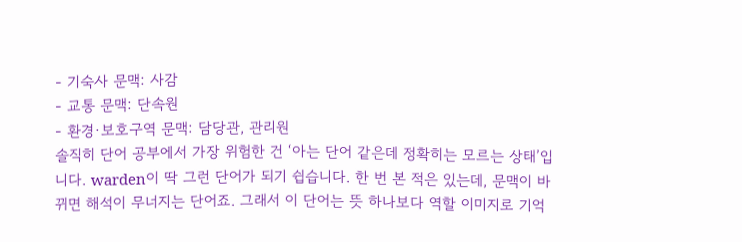- 기숙사 문맥: 사감
- 교통 문맥: 단속원
- 환경·보호구역 문맥: 담당관, 관리원
솔직히 단어 공부에서 가장 위험한 건 ‘아는 단어 같은데 정확히는 모르는 상태’입니다. warden이 딱 그런 단어가 되기 쉽습니다. 한 번 본 적은 있는데, 문맥이 바뀌면 해석이 무너지는 단어죠. 그래서 이 단어는 뜻 하나보다 역할 이미지로 기억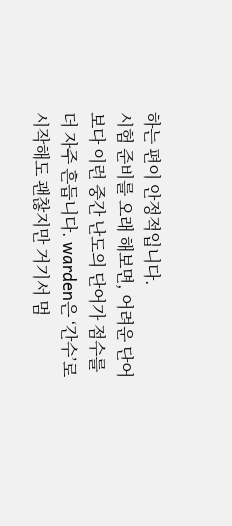하는 편이 안정적입니다.
시험 준비를 오래 해보면, 어려운 단어보다 이런 중간 난도의 단어가 점수를 더 자주 흔듭니다. warden은 ‘간수’로 시작해도 괜찮지만 거기서 멈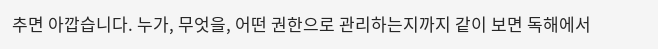추면 아깝습니다. 누가, 무엇을, 어떤 권한으로 관리하는지까지 같이 보면 독해에서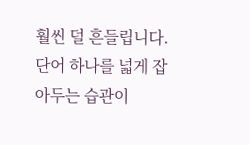훨씬 덜 흔들립니다. 단어 하나를 넓게 잡아두는 습관이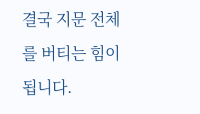결국 지문 전체를 버티는 힘이 됩니다.